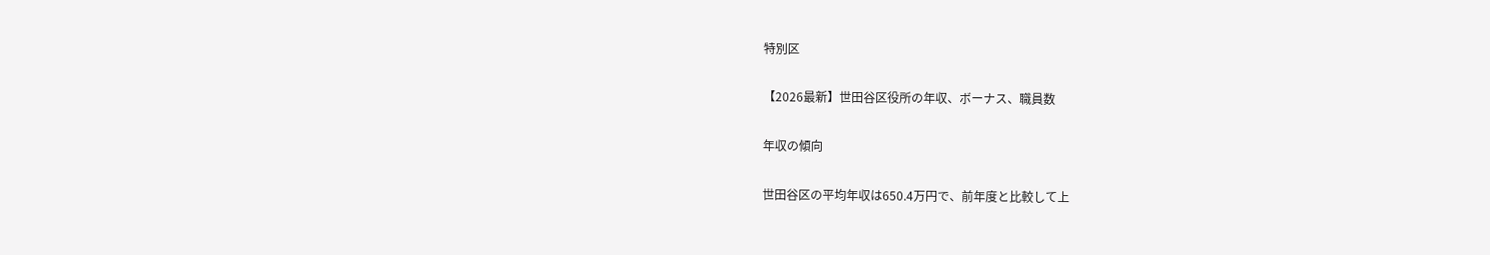特別区

【2026最新】世田谷区役所の年収、ボーナス、職員数

年収の傾向

世田谷区の平均年収は650.4万円で、前年度と比較して上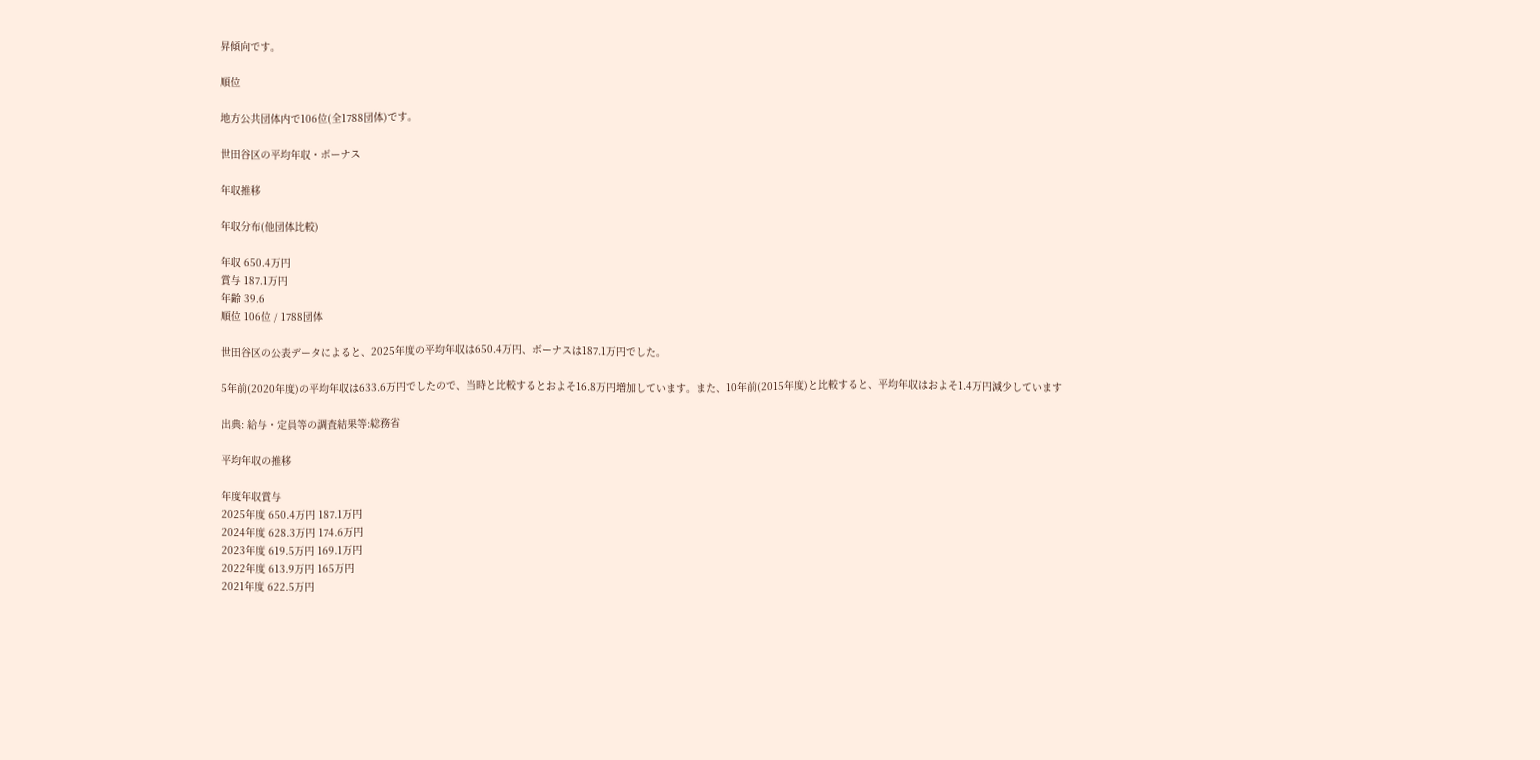昇傾向です。

順位

地方公共団体内で106位(全1788団体)です。

世田谷区の平均年収・ボーナス

年収推移

年収分布(他団体比較)

年収 650.4万円
賞与 187.1万円
年齢 39.6
順位 106位 / 1788団体

世田谷区の公表データによると、2025年度の平均年収は650.4万円、ボーナスは187.1万円でした。

5年前(2020年度)の平均年収は633.6万円でしたので、当時と比較するとおよそ16.8万円増加しています。また、10年前(2015年度)と比較すると、平均年収はおよそ1.4万円減少しています

出典: 給与・定員等の調査結果等:総務省

平均年収の推移

年度年収賞与
2025年度 650.4万円 187.1万円
2024年度 628.3万円 174.6万円
2023年度 619.5万円 169.1万円
2022年度 613.9万円 165万円
2021年度 622.5万円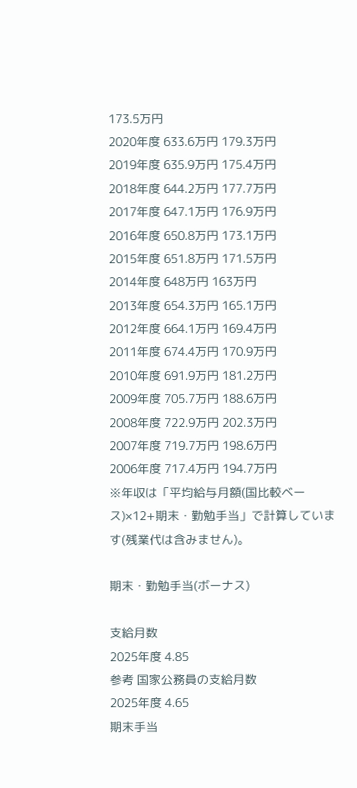173.5万円
2020年度 633.6万円 179.3万円
2019年度 635.9万円 175.4万円
2018年度 644.2万円 177.7万円
2017年度 647.1万円 176.9万円
2016年度 650.8万円 173.1万円
2015年度 651.8万円 171.5万円
2014年度 648万円 163万円
2013年度 654.3万円 165.1万円
2012年度 664.1万円 169.4万円
2011年度 674.4万円 170.9万円
2010年度 691.9万円 181.2万円
2009年度 705.7万円 188.6万円
2008年度 722.9万円 202.3万円
2007年度 719.7万円 198.6万円
2006年度 717.4万円 194.7万円
※年収は「平均給与月額(国比較ベース)×12+期末・勤勉手当」で計算しています(残業代は含みません)。

期末・勤勉手当(ボーナス)

支給月数
2025年度 4.85
参考 国家公務員の支給月数
2025年度 4.65
期末手当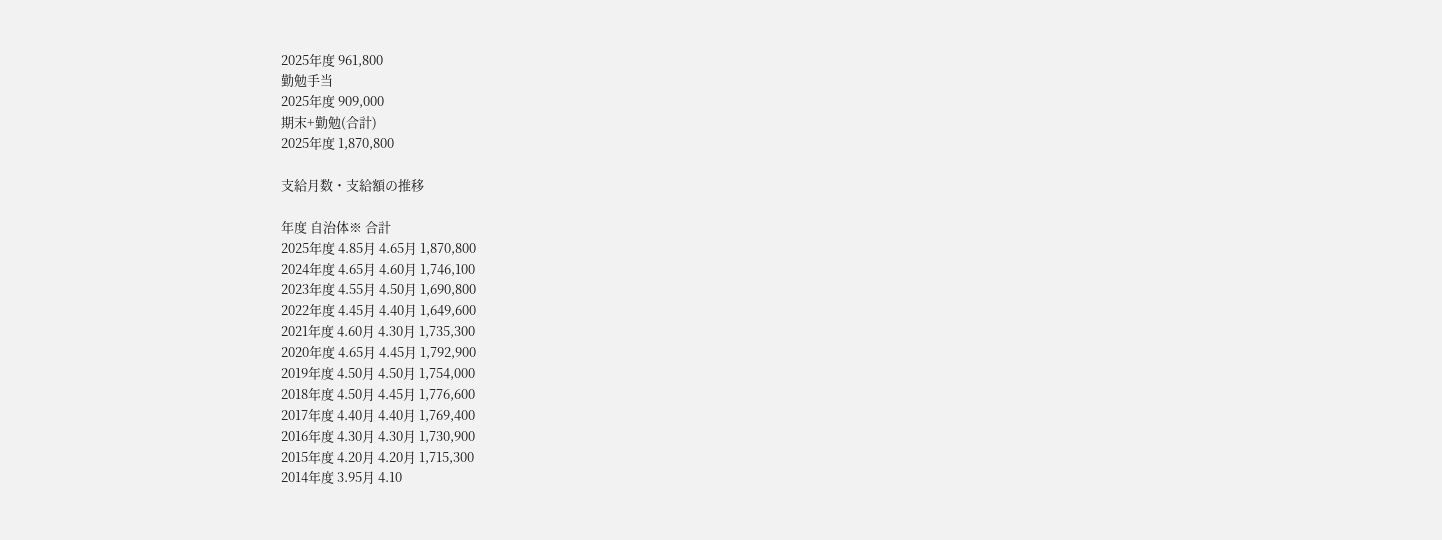2025年度 961,800
勤勉手当
2025年度 909,000
期末+勤勉(合計)
2025年度 1,870,800

支給月数・支給額の推移

年度 自治体※ 合計
2025年度 4.85月 4.65月 1,870,800
2024年度 4.65月 4.60月 1,746,100
2023年度 4.55月 4.50月 1,690,800
2022年度 4.45月 4.40月 1,649,600
2021年度 4.60月 4.30月 1,735,300
2020年度 4.65月 4.45月 1,792,900
2019年度 4.50月 4.50月 1,754,000
2018年度 4.50月 4.45月 1,776,600
2017年度 4.40月 4.40月 1,769,400
2016年度 4.30月 4.30月 1,730,900
2015年度 4.20月 4.20月 1,715,300
2014年度 3.95月 4.10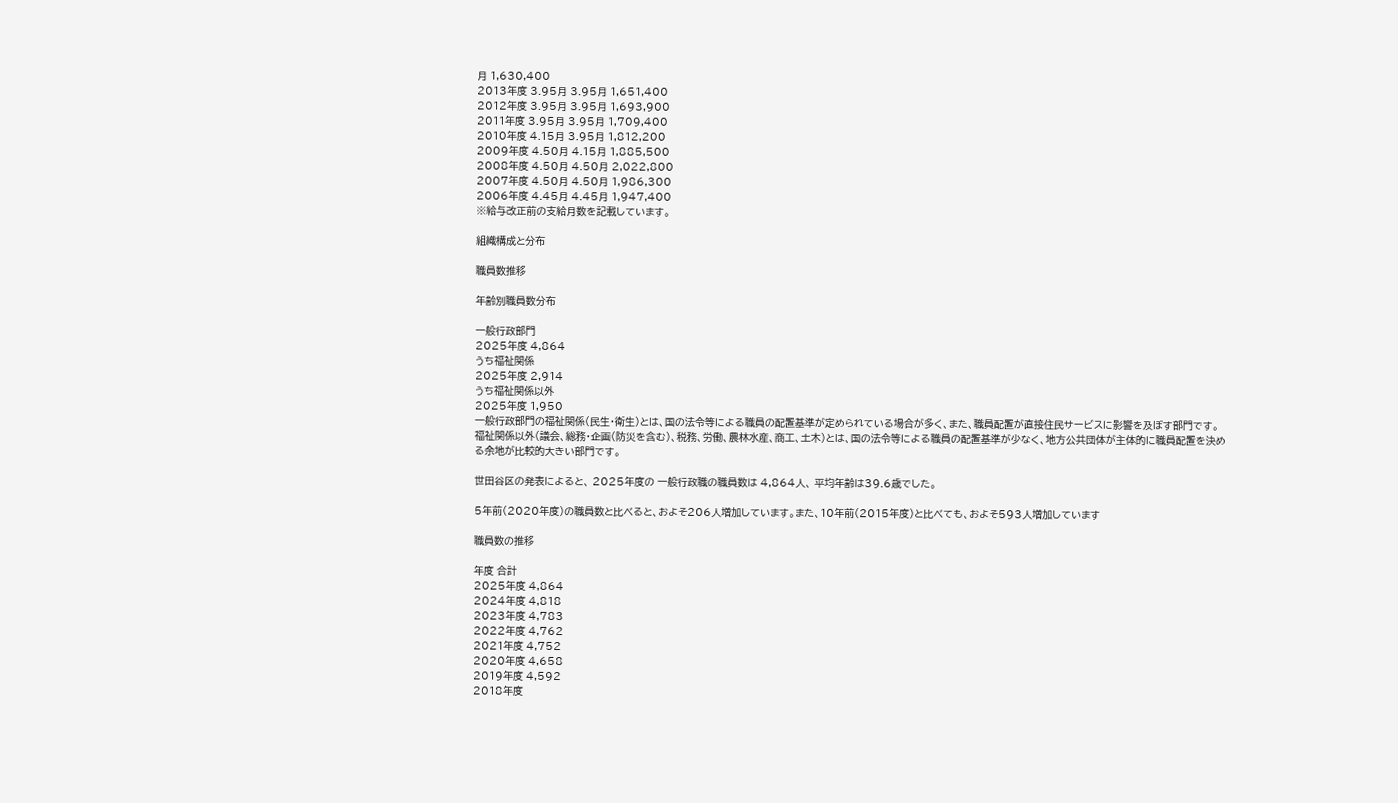月 1,630,400
2013年度 3.95月 3.95月 1,651,400
2012年度 3.95月 3.95月 1,693,900
2011年度 3.95月 3.95月 1,709,400
2010年度 4.15月 3.95月 1,812,200
2009年度 4.50月 4.15月 1,885,500
2008年度 4.50月 4.50月 2,022,800
2007年度 4.50月 4.50月 1,986,300
2006年度 4.45月 4.45月 1,947,400
※給与改正前の支給月数を記載しています。

組織構成と分布

職員数推移

年齢別職員数分布

一般行政部門
2025年度 4,864
うち福祉関係
2025年度 2,914
うち福祉関係以外
2025年度 1,950
一般行政部門の福祉関係(民生・衛生)とは、国の法令等による職員の配置基準が定められている場合が多く、また、職員配置が直接住民サービスに影響を及ぼす部門です。
福祉関係以外(議会、総務・企画(防災を含む)、税務、労働、農林水産、商工、土木)とは、国の法令等による職員の配置基準が少なく、地方公共団体が主体的に職員配置を決める余地が比較的大きい部門です。

世田谷区の発表によると、 2025年度の 一般行政職の職員数は 4,864人、 平均年齢は39.6歳でした。

5年前(2020年度)の職員数と比べると、およそ206人増加しています。また、10年前(2015年度)と比べても、およそ593人増加しています

職員数の推移

年度 合計
2025年度 4,864
2024年度 4,818
2023年度 4,783
2022年度 4,762
2021年度 4,752
2020年度 4,658
2019年度 4,592
2018年度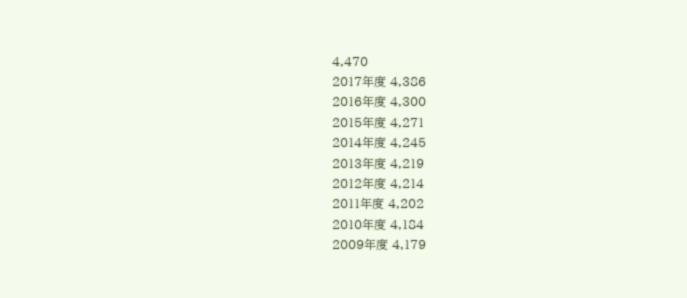4,470
2017年度 4,386
2016年度 4,300
2015年度 4,271
2014年度 4,245
2013年度 4,219
2012年度 4,214
2011年度 4,202
2010年度 4,184
2009年度 4,179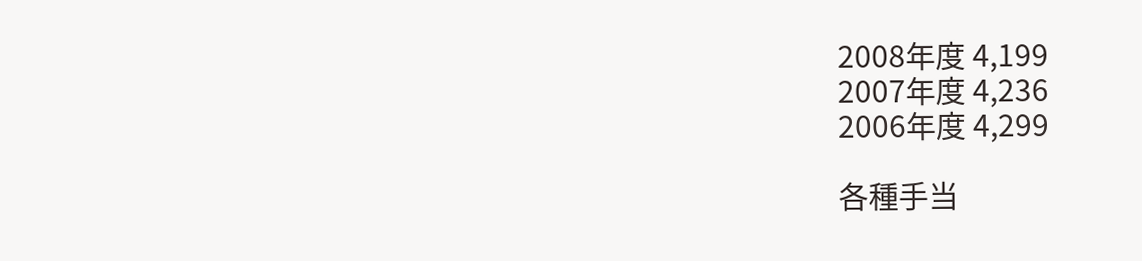2008年度 4,199
2007年度 4,236
2006年度 4,299

各種手当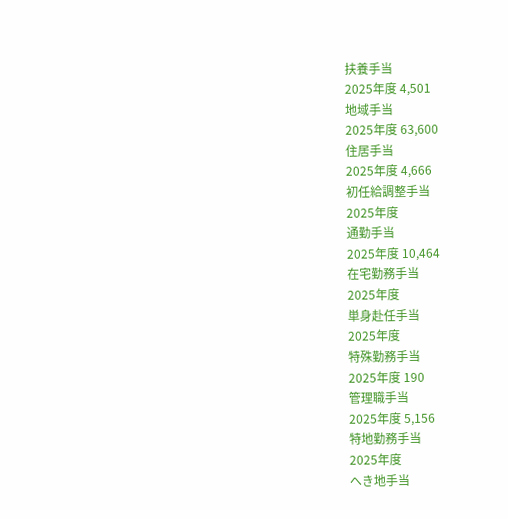扶養手当
2025年度 4,501
地域手当
2025年度 63,600
住居手当
2025年度 4,666
初任給調整手当
2025年度
通勤手当
2025年度 10,464
在宅勤務手当
2025年度
単身赴任手当
2025年度
特殊勤務手当
2025年度 190
管理職手当
2025年度 5,156
特地勤務手当
2025年度
へき地手当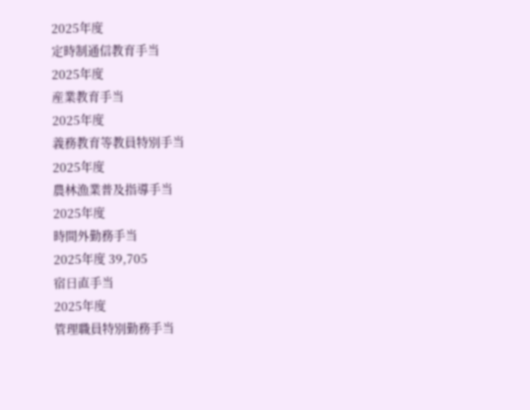2025年度
定時制通信教育手当
2025年度
産業教育手当
2025年度
義務教育等教員特別手当
2025年度
農林漁業普及指導手当
2025年度
時間外勤務手当
2025年度 39,705
宿日直手当
2025年度
管理職員特別勤務手当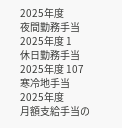2025年度
夜間勤務手当
2025年度 1
休日勤務手当
2025年度 107
寒冷地手当
2025年度
月額支給手当の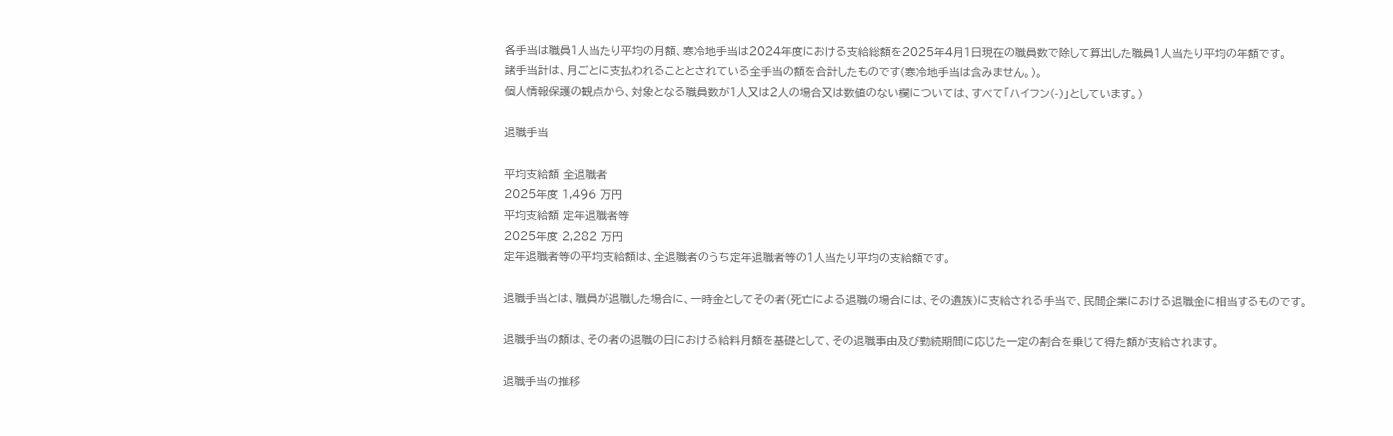各手当は職員1人当たり平均の月額、寒冷地手当は2024年度における支給総額を2025年4月1日現在の職員数で除して算出した職員1人当たり平均の年額です。
諸手当計は、月ごとに支払われることとされている全手当の額を合計したものです(寒冷地手当は含みません。)。
個人情報保護の観点から、対象となる職員数が1人又は2人の場合又は数値のない欄については、すべて「ハイフン(-)」としています。)

退職手当

平均支給額 全退職者
2025年度 1,496 万円
平均支給額 定年退職者等
2025年度 2,282 万円
定年退職者等の平均支給額は、全退職者のうち定年退職者等の1人当たり平均の支給額です。

退職手当とは、職員が退職した場合に、一時金としてその者(死亡による退職の場合には、その遺族)に支給される手当で、民間企業における退職金に相当するものです。

退職手当の額は、その者の退職の日における給料月額を基礎として、その退職事由及び勤続期間に応じた一定の割合を乗じて得た額が支給されます。

退職手当の推移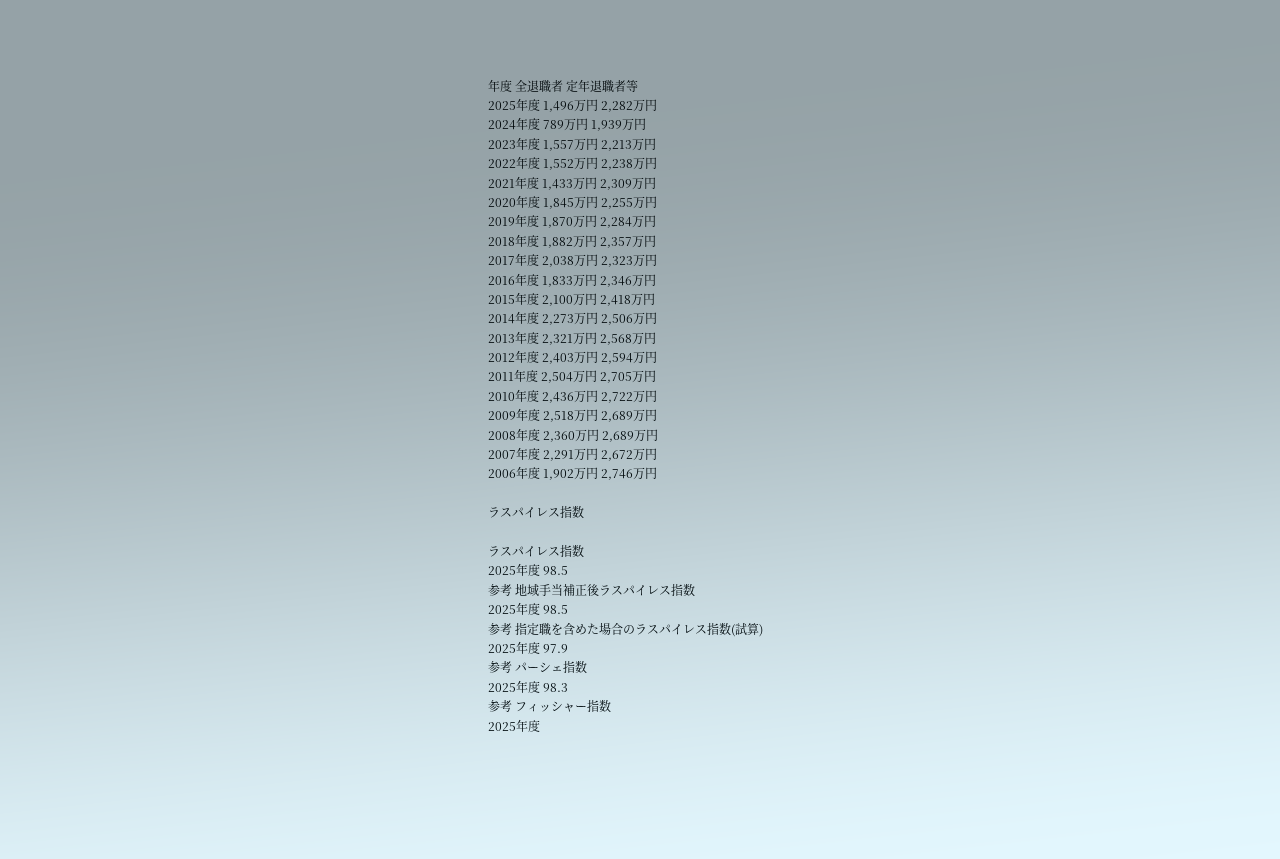年度 全退職者 定年退職者等
2025年度 1,496万円 2,282万円
2024年度 789万円 1,939万円
2023年度 1,557万円 2,213万円
2022年度 1,552万円 2,238万円
2021年度 1,433万円 2,309万円
2020年度 1,845万円 2,255万円
2019年度 1,870万円 2,284万円
2018年度 1,882万円 2,357万円
2017年度 2,038万円 2,323万円
2016年度 1,833万円 2,346万円
2015年度 2,100万円 2,418万円
2014年度 2,273万円 2,506万円
2013年度 2,321万円 2,568万円
2012年度 2,403万円 2,594万円
2011年度 2,504万円 2,705万円
2010年度 2,436万円 2,722万円
2009年度 2,518万円 2,689万円
2008年度 2,360万円 2,689万円
2007年度 2,291万円 2,672万円
2006年度 1,902万円 2,746万円

ラスパイレス指数

ラスパイレス指数
2025年度 98.5
参考 地域手当補正後ラスパイレス指数
2025年度 98.5
参考 指定職を含めた場合のラスパイレス指数(試算)
2025年度 97.9
参考 パーシェ指数
2025年度 98.3
参考 フィッシャー指数
2025年度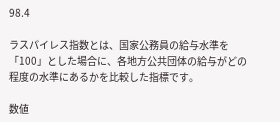98.4

ラスパイレス指数とは、国家公務員の給与水準を「100」とした場合に、各地方公共団体の給与がどの程度の水準にあるかを比較した指標です。

数値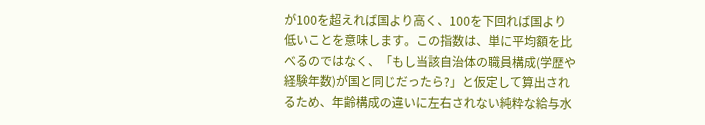が100を超えれば国より高く、100を下回れば国より低いことを意味します。この指数は、単に平均額を比べるのではなく、「もし当該自治体の職員構成(学歴や経験年数)が国と同じだったら?」と仮定して算出されるため、年齢構成の違いに左右されない純粋な給与水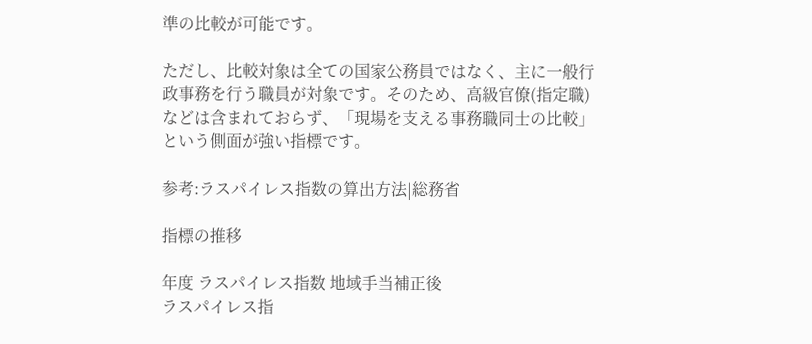準の比較が可能です。

ただし、比較対象は全ての国家公務員ではなく、主に一般行政事務を行う職員が対象です。そのため、高級官僚(指定職)などは含まれておらず、「現場を支える事務職同士の比較」という側面が強い指標です。

参考:ラスパイレス指数の算出方法|総務省

指標の推移

年度 ラスパイレス指数 地域手当補正後
ラスパイレス指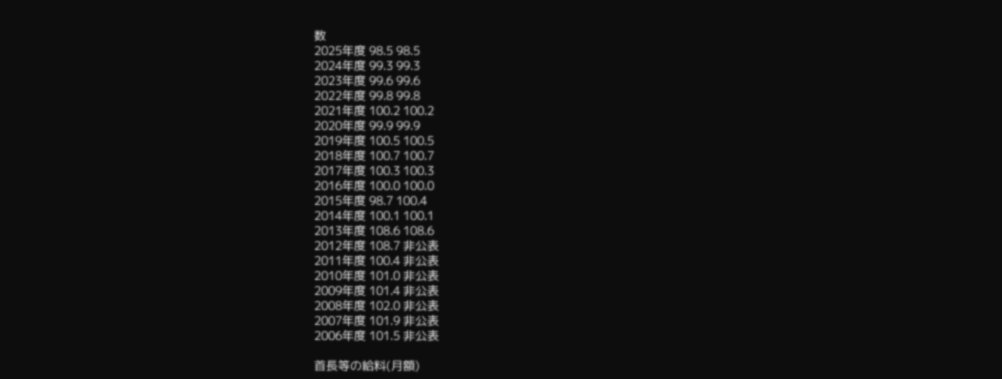数
2025年度 98.5 98.5
2024年度 99.3 99.3
2023年度 99.6 99.6
2022年度 99.8 99.8
2021年度 100.2 100.2
2020年度 99.9 99.9
2019年度 100.5 100.5
2018年度 100.7 100.7
2017年度 100.3 100.3
2016年度 100.0 100.0
2015年度 98.7 100.4
2014年度 100.1 100.1
2013年度 108.6 108.6
2012年度 108.7 非公表
2011年度 100.4 非公表
2010年度 101.0 非公表
2009年度 101.4 非公表
2008年度 102.0 非公表
2007年度 101.9 非公表
2006年度 101.5 非公表

首長等の給料(月額)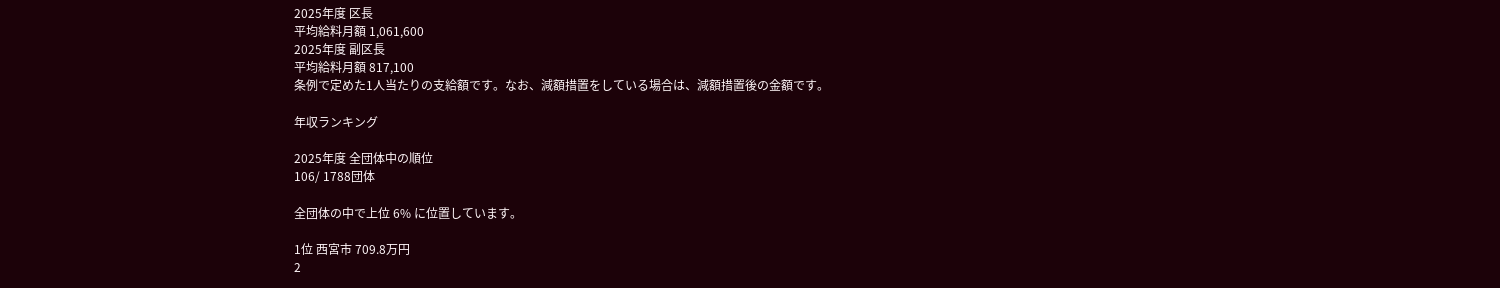2025年度 区長
平均給料月額 1,061,600
2025年度 副区長
平均給料月額 817,100
条例で定めた1人当たりの支給額です。なお、減額措置をしている場合は、減額措置後の金額です。

年収ランキング

2025年度 全団体中の順位
106/ 1788団体

全団体の中で上位 6% に位置しています。

1位 西宮市 709.8万円
2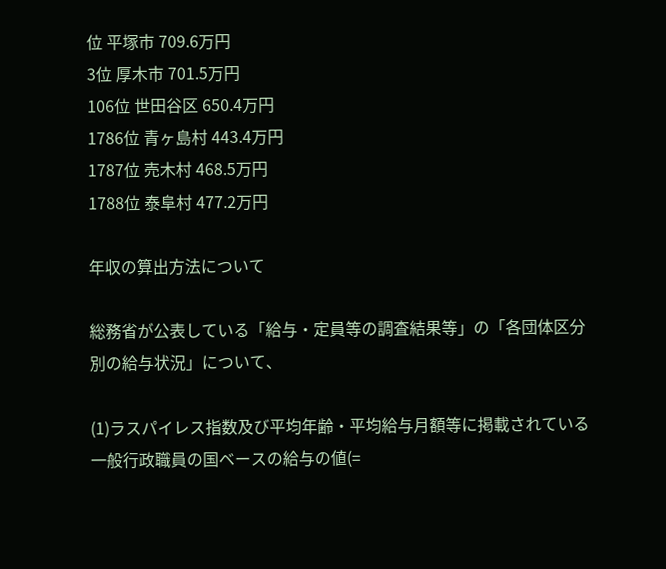位 平塚市 709.6万円
3位 厚木市 701.5万円
106位 世田谷区 650.4万円
1786位 青ヶ島村 443.4万円
1787位 売木村 468.5万円
1788位 泰阜村 477.2万円

年収の算出方法について

総務省が公表している「給与・定員等の調査結果等」の「各団体区分別の給与状況」について、

(1)ラスパイレス指数及び平均年齢・平均給与月額等に掲載されている一般行政職員の国ベースの給与の値(=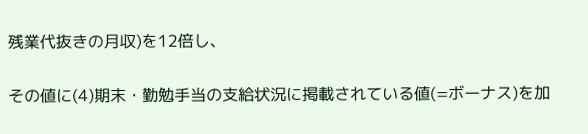残業代抜きの月収)を12倍し、

その値に(4)期末・勤勉手当の支給状況に掲載されている値(=ボーナス)を加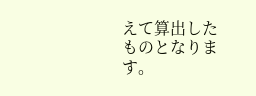えて算出したものとなります。